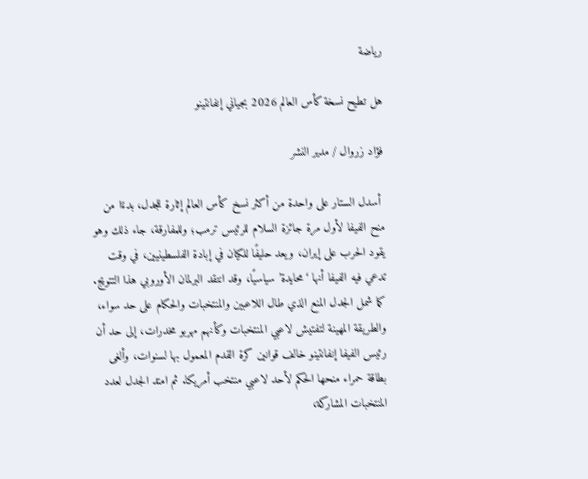رياضة

هل تطيح نسخة كأس العالم 2026 بجياني إنفانتينو

فؤاد زروال / مدير النشر

 أسدل الستار على واحدة من أكثر نسخ كأس العالم إثارة للجدل، بدءًا من منح الفيفا لأول مرة جائزة السلام للرئيس ترمب؛ وللمفارقة، جاء ذلك وهو يقود الحرب على إيران، ويعد حليفًا للكيان في إبادة الفلسطينيين، في وقت تدعي فيه الفيفا أنها ‘محايدة’ سياسيًا، وقد انتقد البرلمان الأوروبي هذا التتويج. كما شمل الجدل المنع الذي طال اللاعبين والمنتخبات والحكام على حد سواء، والطريقة المهينة لتفتيش لاعبي المنتخبات وكأنهم مهربو مخدرات، إلى حد أن رئيس الفيفا إنفانتينو خالف قوانين كرة القدم المعمول بها لسنوات، وألغى بطاقة حمراء منحها الحكم لأحد لاعبي منتخب أمريكا. ثم امتد الجدل لعدد المنتخبات المشاركة،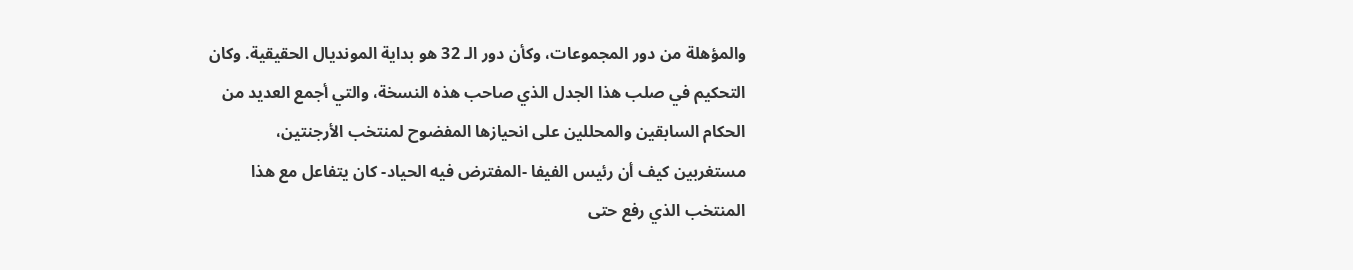والمؤهلة من دور المجموعات، وكأن دور الـ 32 هو بداية المونديال الحقيقية. وكان التحكيم في صلب هذا الجدل الذي صاحب هذه النسخة، والتي أجمع العديد من الحكام السابقين والمحللين على انحيازها المفضوح لمنتخب الأرجنتين، مستغربين كيف أن رئيس الفيفا -المفترض فيه الحياد- كان يتفاعل مع هذا المنتخب الذي رفع حتى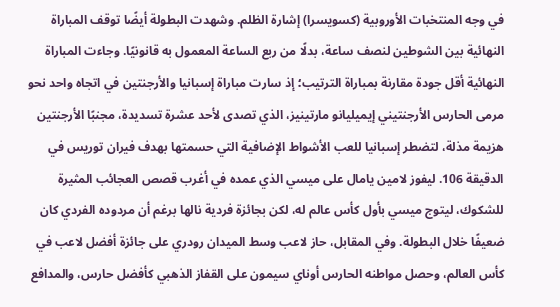في وجه المنتخبات الأوروبية (كسويسرا) إشارة الظلم. وشهدت البطولة أيضًا توقف المباراة النهائية بين الشوطين لنصف ساعة، بدلًا من ربع الساعة المعمول به قانونيًا. وجاءت المباراة النهائية أقل جودة مقارنة بمباراة الترتيب؛ إذ سارت مباراة إسبانيا والأرجنتين في اتجاه واحد نحو مرمى الحارس الأرجنتيني إيميليانو مارتينيز، الذي تصدى لأحد عشرة تسديدة، مجنبًا الأرجنتين هزيمة مذلة، لتضطر إسبانيا للعب الأشواط الإضافية التي حسمتها بهدف فيران توريس في الدقيقة 106. ليفوز لامين يامال على ميسي الذي عمده في أغرب قصص العجائب المثيرة للشكوك، ليتوج ميسي بأول كأس عالم له، لكن بجائزة فردية نالها برغم أن مردوده الفردي كان ضعيفًا خلال البطولة. وفي المقابل، حاز لاعب وسط الميدان رودري على جائزة أفضل لاعب في كأس العالم، وحصل مواطنه الحارس أوناي سيمون على القفاز الذهبي كأفضل حارس، والمدافع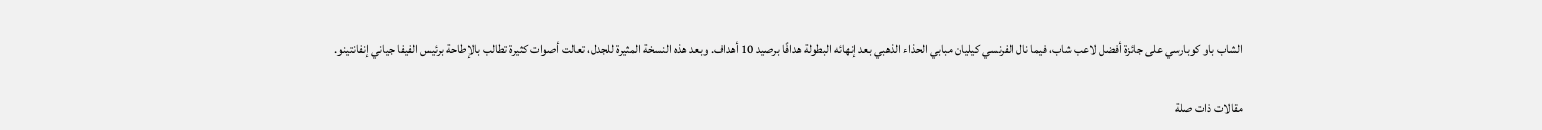الشاب باو كوبارسي على جائزة أفضل لاعب شاب، فيما نال الفرنسي كيليان مبابي الحذاء الذهبي بعد إنهائه البطولة هدافًا برصيد 10 أهداف. وبعد هذه النسخة المثيرة للجدل، تعالت أصوات كثيرة تطالب بالإطاحة برئيس الفيفا جياني إنفانتينو.

مقالات ذات صلة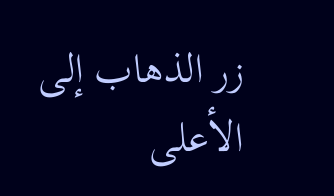زر الذهاب إلى الأعلى